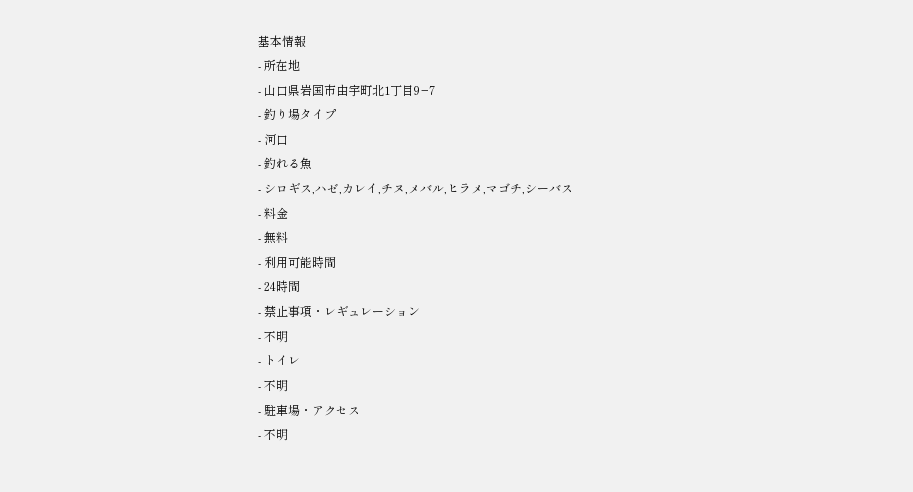基本情報
- 所在地
- 山口県岩国市由宇町北1丁目9−7
- 釣り場タイプ
- 河口
- 釣れる魚
- シロギス,ハゼ,カレイ,チヌ,メバル,ヒラメ,マゴチ,シーバス
- 料金
- 無料
- 利用可能時間
- 24時間
- 禁止事項・レギュレーション
- 不明
- トイレ
- 不明
- 駐車場・アクセス
- 不明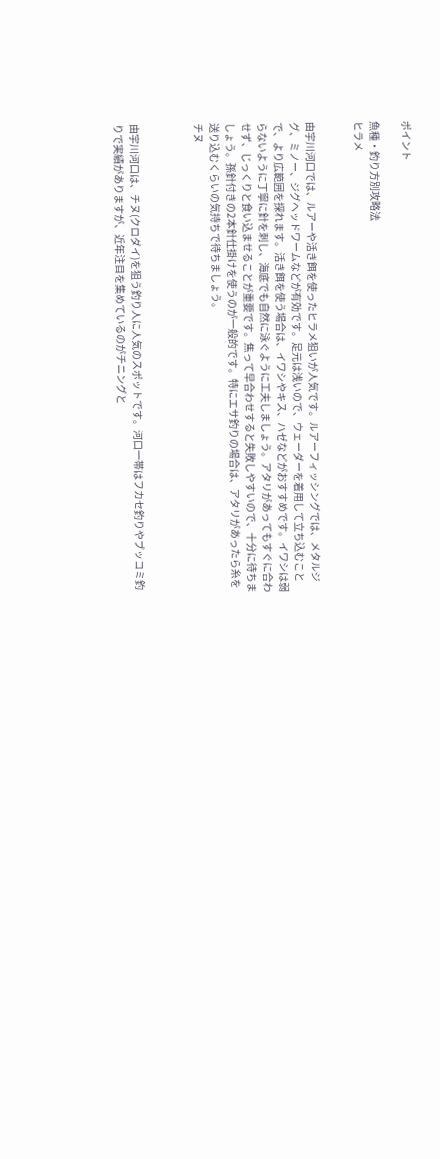ポイント

魚種・釣り方別攻略法
ヒラメ


由宇川河口では、ルアーや活き餌を使ったヒラメ狙いが人気です。ルアーフィッシングでは、メタルジグ、ミノー、ジグヘッドワームなどが有効です。足元は浅いので、ウェーダーを着用して立ち込むことで、より広範囲を探れます。活き餌を使う場合は、イワシやキス、ハゼなどがおすすめです。イワシは弱らないように丁寧に針を刺し、海底でも自然に泳ぐように工夫しましょう。アタリがあってもすぐに合わせず、じっくりと食い込ませることが重要です。焦って早合わせすると失敗しやすいので、十分に待ちましょう。孫針付きの2本針仕掛けを使うのが一般的です。特にエサ釣りの場合は、アタリがあったら糸を送り込むくらいの気持ちで待ちましょう。
チヌ



由宇川河口は、チヌ(クロダイ)を狙う釣り人に人気のスポットです。河口一帯はフカセ釣りやブッコミ釣りで実績がありますが、近年注目を集めているのがチニングと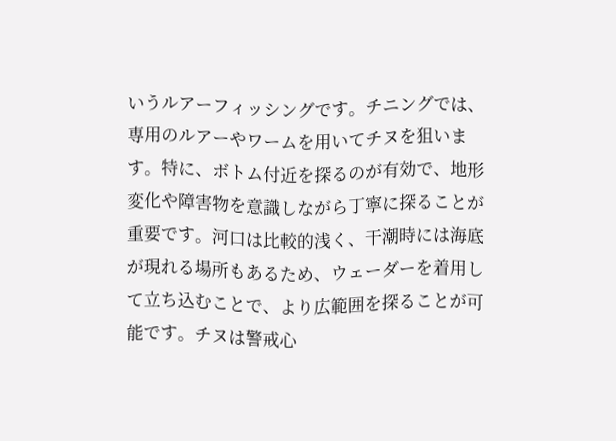いうルアーフィッシングです。チニングでは、専用のルアーやワームを用いてチヌを狙います。特に、ボトム付近を探るのが有効で、地形変化や障害物を意識しながら丁寧に探ることが重要です。河口は比較的浅く、干潮時には海底が現れる場所もあるため、ウェーダーを着用して立ち込むことで、より広範囲を探ることが可能です。チヌは警戒心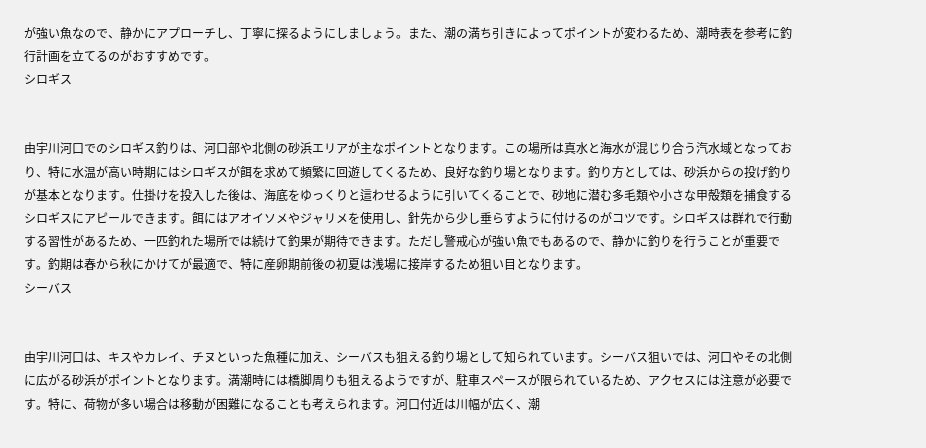が強い魚なので、静かにアプローチし、丁寧に探るようにしましょう。また、潮の満ち引きによってポイントが変わるため、潮時表を参考に釣行計画を立てるのがおすすめです。
シロギス


由宇川河口でのシロギス釣りは、河口部や北側の砂浜エリアが主なポイントとなります。この場所は真水と海水が混じり合う汽水域となっており、特に水温が高い時期にはシロギスが餌を求めて頻繁に回遊してくるため、良好な釣り場となります。釣り方としては、砂浜からの投げ釣りが基本となります。仕掛けを投入した後は、海底をゆっくりと這わせるように引いてくることで、砂地に潜む多毛類や小さな甲殻類を捕食するシロギスにアピールできます。餌にはアオイソメやジャリメを使用し、針先から少し垂らすように付けるのがコツです。シロギスは群れで行動する習性があるため、一匹釣れた場所では続けて釣果が期待できます。ただし警戒心が強い魚でもあるので、静かに釣りを行うことが重要です。釣期は春から秋にかけてが最適で、特に産卵期前後の初夏は浅場に接岸するため狙い目となります。
シーバス


由宇川河口は、キスやカレイ、チヌといった魚種に加え、シーバスも狙える釣り場として知られています。シーバス狙いでは、河口やその北側に広がる砂浜がポイントとなります。満潮時には橋脚周りも狙えるようですが、駐車スペースが限られているため、アクセスには注意が必要です。特に、荷物が多い場合は移動が困難になることも考えられます。河口付近は川幅が広く、潮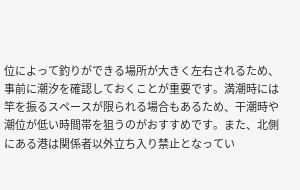位によって釣りができる場所が大きく左右されるため、事前に潮汐を確認しておくことが重要です。満潮時には竿を振るスペースが限られる場合もあるため、干潮時や潮位が低い時間帯を狙うのがおすすめです。また、北側にある港は関係者以外立ち入り禁止となってい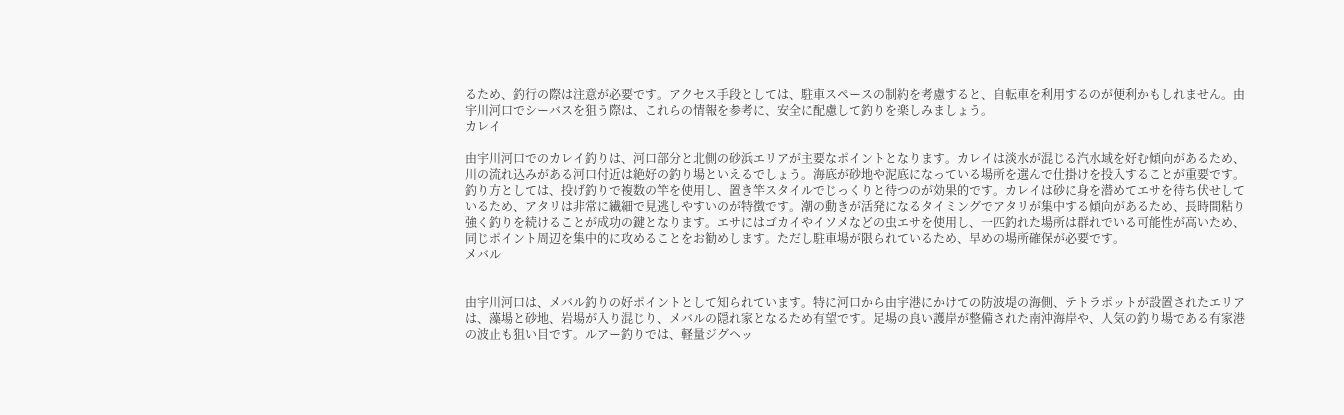るため、釣行の際は注意が必要です。アクセス手段としては、駐車スペースの制約を考慮すると、自転車を利用するのが便利かもしれません。由宇川河口でシーバスを狙う際は、これらの情報を参考に、安全に配慮して釣りを楽しみましょう。
カレイ

由宇川河口でのカレイ釣りは、河口部分と北側の砂浜エリアが主要なポイントとなります。カレイは淡水が混じる汽水域を好む傾向があるため、川の流れ込みがある河口付近は絶好の釣り場といえるでしょう。海底が砂地や泥底になっている場所を選んで仕掛けを投入することが重要です。釣り方としては、投げ釣りで複数の竿を使用し、置き竿スタイルでじっくりと待つのが効果的です。カレイは砂に身を潜めてエサを待ち伏せしているため、アタリは非常に繊細で見逃しやすいのが特徴です。潮の動きが活発になるタイミングでアタリが集中する傾向があるため、長時間粘り強く釣りを続けることが成功の鍵となります。エサにはゴカイやイソメなどの虫エサを使用し、一匹釣れた場所は群れでいる可能性が高いため、同じポイント周辺を集中的に攻めることをお勧めします。ただし駐車場が限られているため、早めの場所確保が必要です。
メバル


由宇川河口は、メバル釣りの好ポイントとして知られています。特に河口から由宇港にかけての防波堤の海側、テトラポットが設置されたエリアは、藻場と砂地、岩場が入り混じり、メバルの隠れ家となるため有望です。足場の良い護岸が整備された南沖海岸や、人気の釣り場である有家港の波止も狙い目です。ルアー釣りでは、軽量ジグヘッ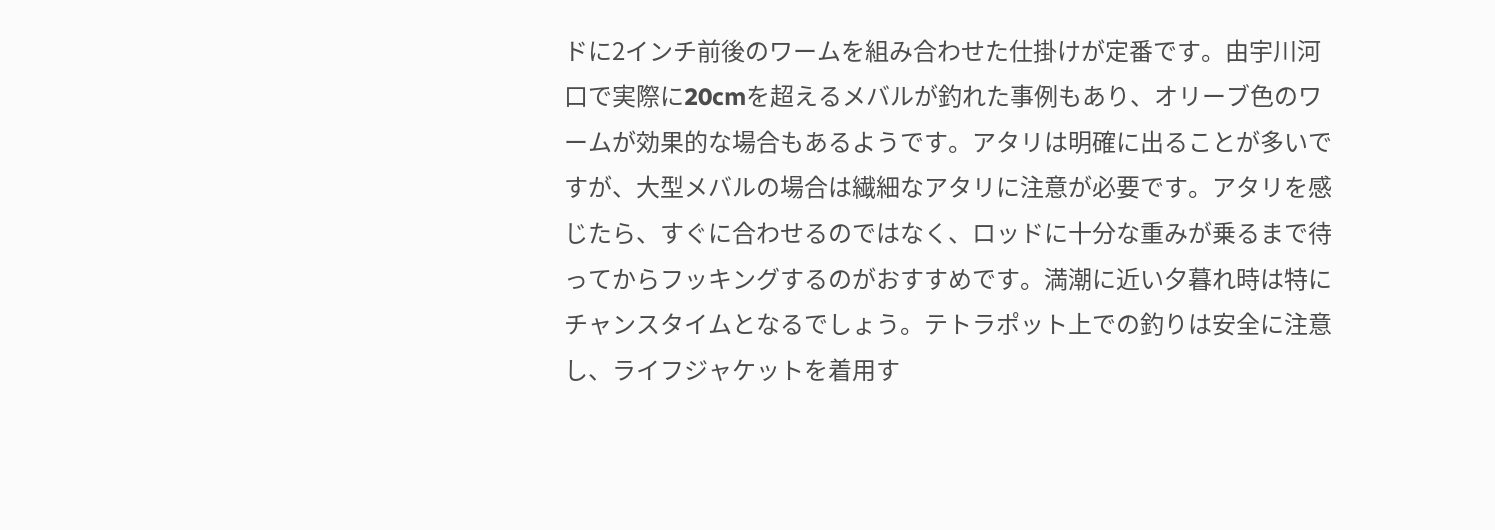ドに2インチ前後のワームを組み合わせた仕掛けが定番です。由宇川河口で実際に20cmを超えるメバルが釣れた事例もあり、オリーブ色のワームが効果的な場合もあるようです。アタリは明確に出ることが多いですが、大型メバルの場合は繊細なアタリに注意が必要です。アタリを感じたら、すぐに合わせるのではなく、ロッドに十分な重みが乗るまで待ってからフッキングするのがおすすめです。満潮に近い夕暮れ時は特にチャンスタイムとなるでしょう。テトラポット上での釣りは安全に注意し、ライフジャケットを着用す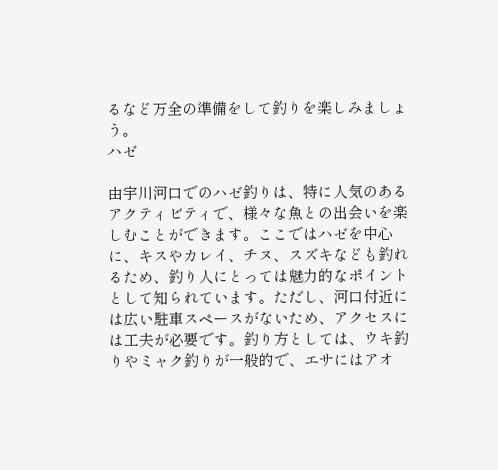るなど万全の準備をして釣りを楽しみましょう。
ハゼ

由宇川河口でのハゼ釣りは、特に人気のあるアクティビティで、様々な魚との出会いを楽しむことができます。ここではハゼを中心に、キスやカレイ、チヌ、スズキなども釣れるため、釣り人にとっては魅力的なポイントとして知られています。ただし、河口付近には広い駐車スペースがないため、アクセスには工夫が必要です。釣り方としては、ウキ釣りやミャク釣りが一般的で、エサにはアオ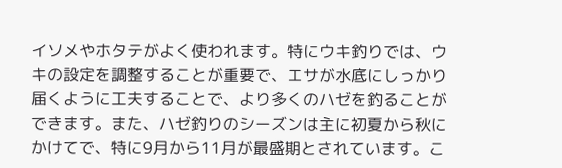イソメやホタテがよく使われます。特にウキ釣りでは、ウキの設定を調整することが重要で、エサが水底にしっかり届くように工夫することで、より多くのハゼを釣ることができます。また、ハゼ釣りのシーズンは主に初夏から秋にかけてで、特に9月から11月が最盛期とされています。こ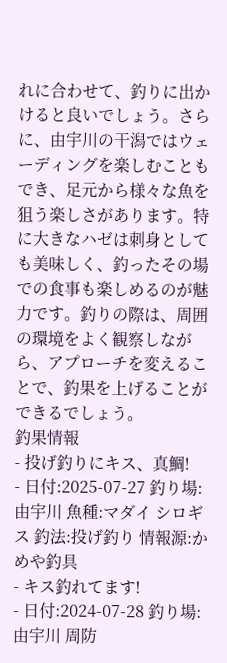れに合わせて、釣りに出かけると良いでしょう。さらに、由宇川の干潟ではウェーディングを楽しむこともでき、足元から様々な魚を狙う楽しさがあります。特に大きなハゼは刺身としても美味しく、釣ったその場での食事も楽しめるのが魅力です。釣りの際は、周囲の環境をよく観察しながら、アプローチを変えることで、釣果を上げることができるでしょう。
釣果情報
- 投げ釣りにキス、真鯛!
- 日付:2025-07-27 釣り場:由宇川 魚種:マダイ シロギス 釣法:投げ釣り 情報源:かめや釣具
- キス釣れてます!
- 日付:2024-07-28 釣り場:由宇川 周防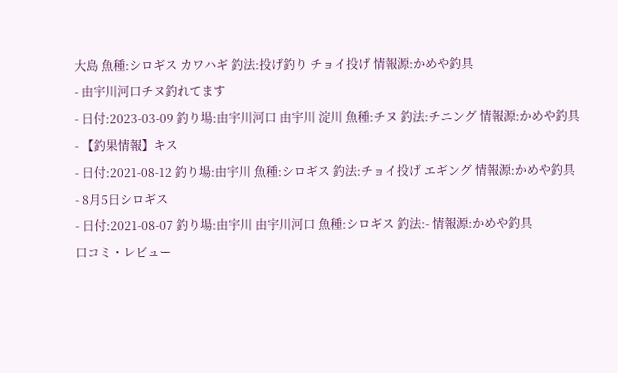大島 魚種:シロギス カワハギ 釣法:投げ釣り チョイ投げ 情報源:かめや釣具
- 由宇川河口チヌ釣れてます
- 日付:2023-03-09 釣り場:由宇川河口 由宇川 淀川 魚種:チヌ 釣法:チニング 情報源:かめや釣具
- 【釣果情報】キス
- 日付:2021-08-12 釣り場:由宇川 魚種:シロギス 釣法:チョイ投げ エギング 情報源:かめや釣具
- 8月5日シロギス
- 日付:2021-08-07 釣り場:由宇川 由宇川河口 魚種:シロギス 釣法:- 情報源:かめや釣具
口コミ・レビュー